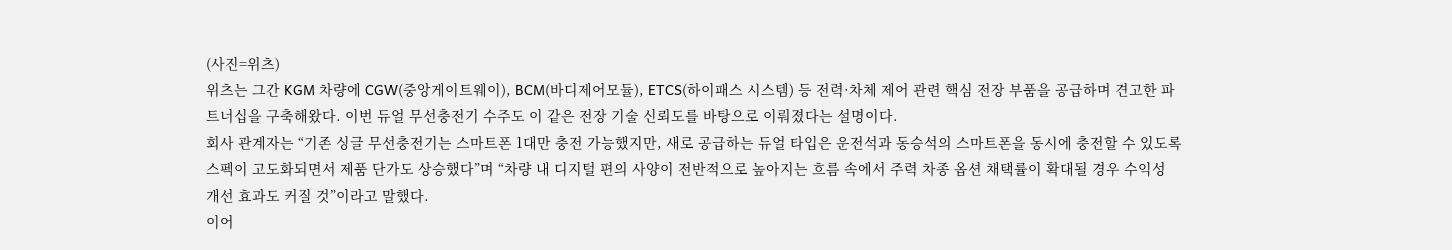(사진=위츠)
위츠는 그간 KGM 차량에 CGW(중앙게이트웨이), BCM(바디제어모듈), ETCS(하이패스 시스템) 등 전력·차체 제어 관련 핵심 전장 부품을 공급하며 견고한 파트너십을 구축해왔다. 이번 듀얼 무선충전기 수주도 이 같은 전장 기술 신뢰도를 바탕으로 이뤄졌다는 설명이다.
회사 관계자는 “기존 싱글 무선충전기는 스마트폰 1대만 충전 가능했지만, 새로 공급하는 듀얼 타입은 운전석과 동승석의 스마트폰을 동시에 충전할 수 있도록 스펙이 고도화되면서 제품 단가도 상승했다”며 “차량 내 디지털 편의 사양이 전반적으로 높아지는 흐름 속에서 주력 차종 옵션 채택률이 확대될 경우 수익성 개선 효과도 커질 것”이라고 말했다.
이어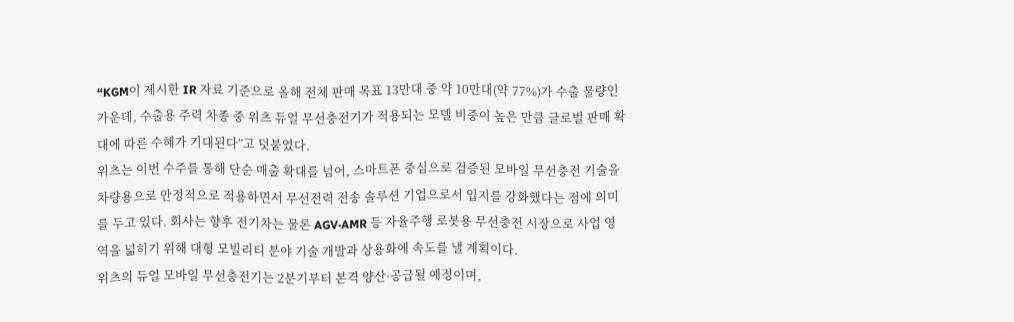“KGM이 제시한 IR 자료 기준으로 올해 전체 판매 목표 13만대 중 약 10만대(약 77%)가 수출 물량인 가운데, 수출용 주력 차종 중 위츠 듀얼 무선충전기가 적용되는 모델 비중이 높은 만큼 글로벌 판매 확대에 따른 수혜가 기대된다”고 덧붙였다.
위츠는 이번 수주를 통해 단순 매출 확대를 넘어, 스마트폰 중심으로 검증된 모바일 무선충전 기술을 차량용으로 안정적으로 적용하면서 무선전력 전송 솔루션 기업으로서 입지를 강화했다는 점에 의미를 두고 있다. 회사는 향후 전기차는 물론 AGV·AMR 등 자율주행 로봇용 무선충전 시장으로 사업 영역을 넓히기 위해 대형 모빌리티 분야 기술 개발과 상용화에 속도를 낼 계획이다.
위츠의 듀얼 모바일 무선충전기는 2분기부터 본격 양산·공급될 예정이며,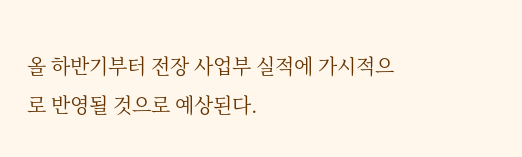올 하반기부터 전장 사업부 실적에 가시적으로 반영될 것으로 예상된다.